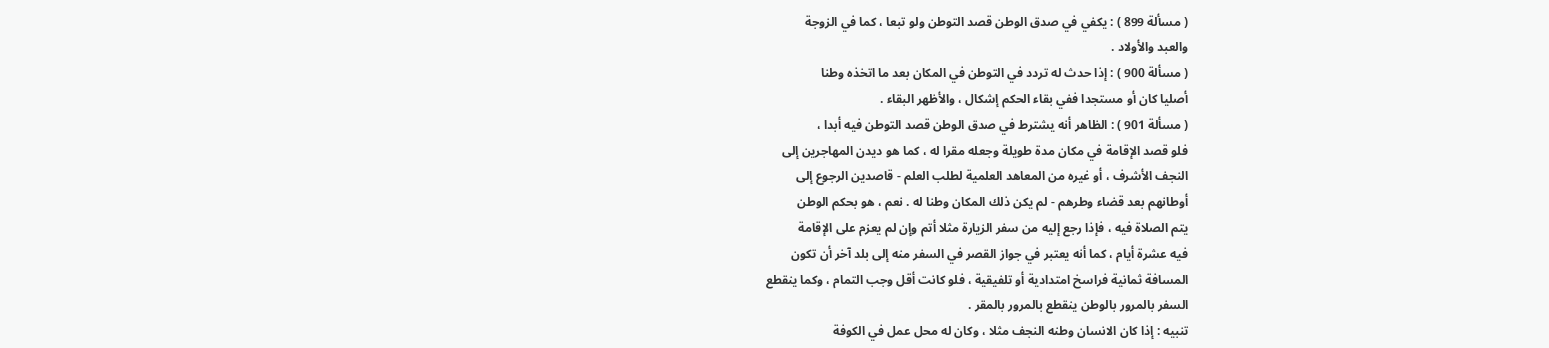( مسألة 899 ) : يكفي في صدق الوطن قصد التوطن ولو تبعا ، كما في الزوجة
والعبد والأولاد .
( مسألة 900 ) : إذا حدث له تردد في التوطن في المكان بعد ما اتخذه وطنا
أصليا كان أو مستجدا ففي بقاء الحكم إشكال ، والأظهر البقاء .
( مسألة 901 ) : الظاهر أنه يشترط في صدق الوطن قصد التوطن فيه أبدا ،
فلو قصد الإقامة في مكان مدة طويلة وجعله مقرا له ، كما هو ديدن المهاجرين إلى
النجف الأشرف ، أو غيره من المعاهد العلمية لطلب العلم - قاصدين الرجوع إلى
أوطانهم بعد قضاء وطرهم - لم يكن ذلك المكان وطنا له . نعم ، هو بحكم الوطن
يتم الصلاة فيه ، فإذا رجع إليه من سفر الزيارة مثلا أتم وإن لم يعزم على الإقامة
فيه عشرة أيام ، كما أنه يعتبر في جواز القصر في السفر منه إلى بلد آخر أن تكون
المسافة ثمانية فراسخ امتدادية أو تلفيقية ، فلو كانت أقل وجب التمام ، وكما ينقطع
السفر بالمرور بالوطن ينقطع بالمرور بالمقر .
تنبيه : إذا كان الانسان وطنه النجف مثلا ، وكان له محل عمل في الكوفة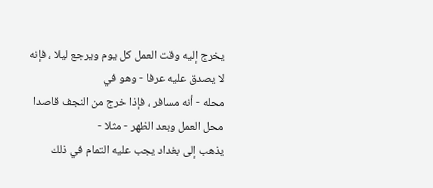يخرج إليه وقت العمل كل يوم ويرجع ليلا ، فإنه لا يصدق عليه عرفا - وهو في
محله - أنه مسافر ، فإذا خرج من النجف قاصدا محل العمل وبعد الظهر - مثلا -
يذهب إلى بغداد يجب عليه التمام في ذلك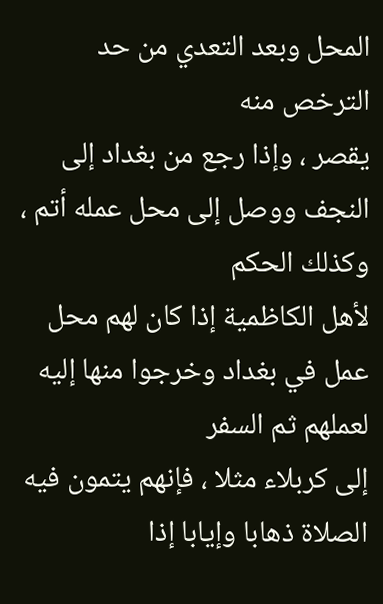المحل وبعد التعدي من حد الترخص منه
يقصر ، وإذا رجع من بغداد إلى النجف ووصل إلى محل عمله أتم ، وكذلك الحكم
لأهل الكاظمية إذا كان لهم محل عمل في بغداد وخرجوا منها إليه لعملهم ثم السفر
إلى كربلاء مثلا ، فإنهم يتمون فيه الصلاة ذهابا وإيابا إذا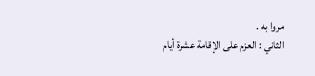مروا به .
الثاني : العزم على الإقامة عشرة أيام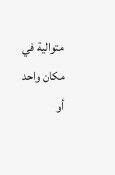متوالية في مكان واحد أو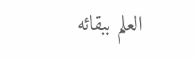العلم ببقائه